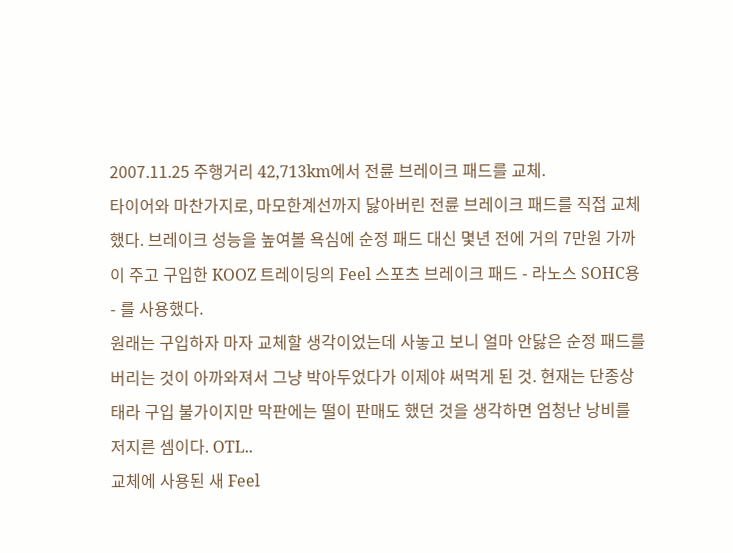2007.11.25 주행거리 42,713km에서 전륜 브레이크 패드를 교체.
타이어와 마찬가지로, 마모한계선까지 닳아버린 전륜 브레이크 패드를 직접 교체했다. 브레이크 성능을 높여볼 욕심에 순정 패드 대신 몇년 전에 거의 7만원 가까이 주고 구입한 KOOZ 트레이딩의 Feel 스포츠 브레이크 패드 - 라노스 SOHC용 - 를 사용했다.
원래는 구입하자 마자 교체할 생각이었는데 사놓고 보니 얼마 안닳은 순정 패드를 버리는 것이 아까와져서 그냥 박아두었다가 이제야 써먹게 된 것. 현재는 단종상태라 구입 불가이지만 막판에는 떨이 판매도 했던 것을 생각하면 엄청난 낭비를 저지른 셈이다. OTL..
교체에 사용된 새 Feel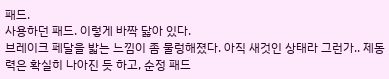패드.
사용하던 패드. 이렇게 바짝 닳아 있다.
브레이크 페달을 밟는 느낌이 좀 물렁해졌다. 아직 새것인 상태라 그런가.. 제동력은 확실히 나아진 듯 하고, 순정 패드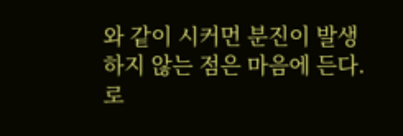와 같이 시커먼 분진이 발생하지 않는 점은 마음에 든다. 로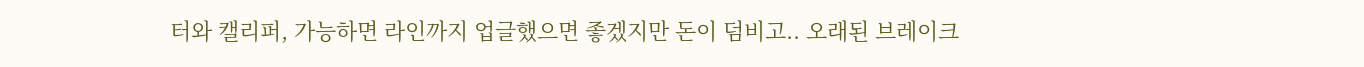터와 캘리퍼, 가능하면 라인까지 업글했으면 좋겠지만 돈이 덤비고.. 오래된 브레이크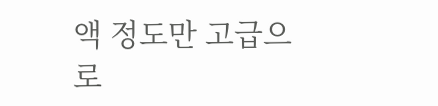액 정도만 고급으로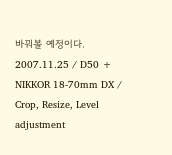바꿔볼 예정이다.
2007.11.25 / D50 + NIKKOR 18-70mm DX / Crop, Resize, Level adjustment